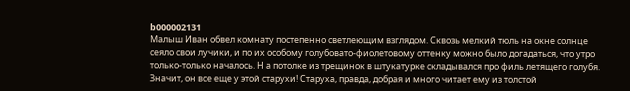b000002131
Малыш Иван обвел комнату постепенно светлеющим взглядом. Сквозь мелкий тюль на окне солнце сеяло свои лучики, и по их особому голубовато-фиолетовому оттенку можно было догадаться, что утро только-только началось. Н а потолке из трещинок в штукатурке складывался про филь летящего голубя. Значит, он все еще у этой старухи! Старуха, правда, добрая и много читает ему из толстой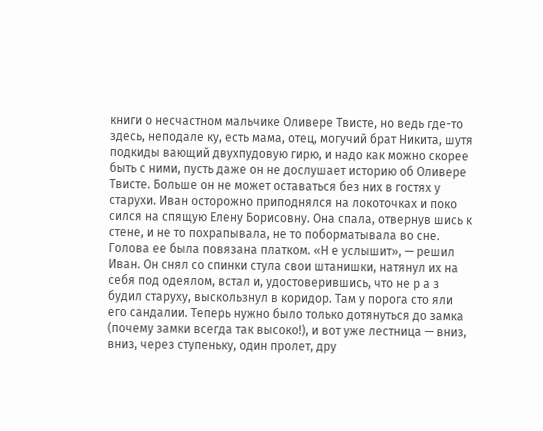книги о несчастном мальчике Оливере Твисте, но ведь где-то здесь, неподале ку, есть мама, отец, могучий брат Никита, шутя подкиды вающий двухпудовую гирю, и надо как можно скорее быть с ними, пусть даже он не дослушает историю об Оливере Твисте. Больше он не может оставаться без них в гостях у старухи. Иван осторожно приподнялся на локоточках и поко сился на спящую Елену Борисовну. Она спала, отвернув шись к стене, и не то похрапывала, не то поборматывала во сне. Голова ее была повязана платком. «Н е услышит», — решил Иван. Он снял со спинки стула свои штанишки, натянул их на себя под одеялом, встал и, удостоверившись, что не р а з будил старуху, выскользнул в коридор. Там у порога сто яли его сандалии. Теперь нужно было только дотянуться до замка (почему замки всегда так высоко!), и вот уже лестница — вниз, вниз, через ступеньку, один пролет, дру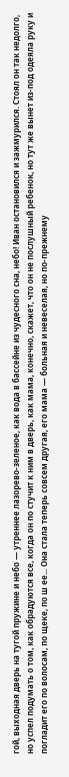гой, выходная дверь на тугой пружине и небо — утреннее лазорево-зеленое, как вода в бассейне из чудесного сна, небо! Иван остановился и зажмурился. Стоял он так недолго, но успел подумать о том, как обрадуются все, когда он по стучит к ним в дверь, как мама, конечно, скажет, что он не послушный ребенок, но тут же вынет из-под одеяла руку и погладит его по волосам, по щеке, по ш ее... Она стала теперь совсем другая, его мама — больная и невеселая, но по-прежнему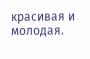красивая и молодая.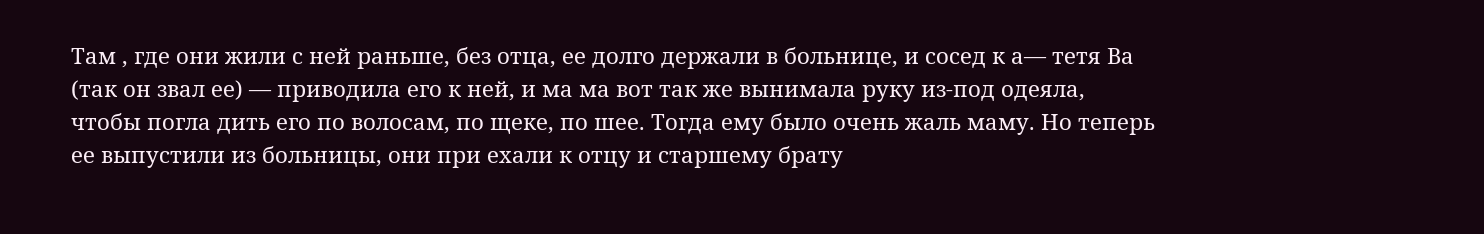Там , где они жили с ней раньше, без отца, ее долго держали в больнице, и сосед к а— тетя Ва (так он звал ее) — приводила его к ней, и ма ма вот так же вынимала руку из-под одеяла, чтобы погла дить его по волосам, по щеке, по шее. Тогда ему было очень жаль маму. Но теперь ее выпустили из больницы, они при ехали к отцу и старшему брату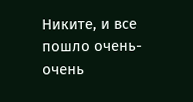Никите, и все пошло очень- очень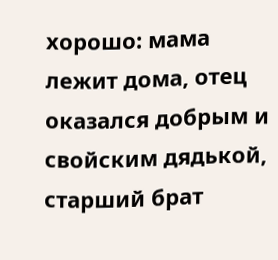хорошо: мама лежит дома, отец оказался добрым и свойским дядькой, старший брат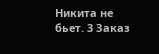Никита не бьет. 3 Заказ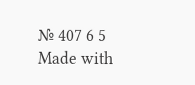№ 407 6 5
Made with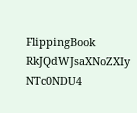FlippingBook
RkJQdWJsaXNoZXIy NTc0NDU4